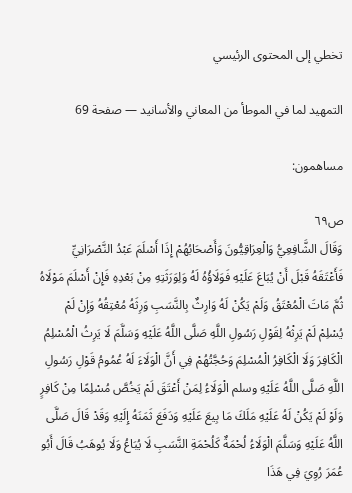تخطي إلى المحتوى الرئيسي

التمهيد لما في الموطأ من المعاني والأسانيد — صفحة 69

مساهمون:

ص٦٩
وَقَالَ الشَّافِعِيُّ وَالْعِرَاقِيُّونَ وَأَصْحَابُهُمْ إِذَا أَسْلَمَ عَبْدُ النَّصْرَانِيِّ فَأَعْتَقَهُ قَبْلَ أَنْ يُبَاعَ عَلَيْهِ فَوَلَاؤُهُ لَهُ وَلِوَرَثَتِهِ مِنْ بَعْدِهِ فَإِنْ أَسْلَمَ مَوْلَاهُ ثُمَّ مَاتَ الْمُعْتَقُ وَلَمْ يَكُنْ لَهُ وَارِثٌ بِالنَّسَبِ وَرِثَهُ مُعْتِقُهُ وَإِنْ لَمْ يُسْلِمْ لَمْ يَرِثْهُ لِقَوْلِ رَسُولِ اللَّهِ صَلَّى اللَّهُ عَلَيْهِ وَسَلَّمَ لَا يَرِثُ الْمُسْلِمُ الْكَافِرَ وَلَا الْكَافِرُ الْمُسْلِمَ وَحُجَّتُهُمْ فِي أَنَّ الْوَلَاءَ لَهُ عُمُومُ قَوْلِ رَسُولِ اللَّهِ صَلَّى اللَّهُ عَلَيْهِ وسلم الْوَلَاءُ لِمَنْ أَعْتَقَ لَمْ يَخُصَّ مُسْلِمًا مِنْ كَافِرٍ وَلَوْ لَمْ يَكُنْ لَهُ عَلَيْهِ مَلَكَ مَا بِيعَ عَلَيْهِ وَدَفَعَ ثَمَنَهُ إِلَيْهِ وَقَدْ قَالَ صَلَّى اللَّهُ عَلَيْهِ وَسَلَّمَ الْوَلَاءُ لُحْمَةٌ كَلُحْمَةِ النَّسَبِ لَا يُبَاعُ وَلَا يُوهَبُ قَالَ أَبُو عُمَرَ رُوِيَ فِي هَذَا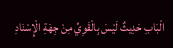الْبَابِ حَدِيثٌ لَيْسَ بِالْقَوِيِّ مِنْ جِهَةِ الْإِسْنَادِ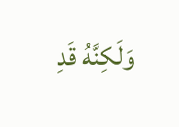وَلَكِنَّهُ قَدِ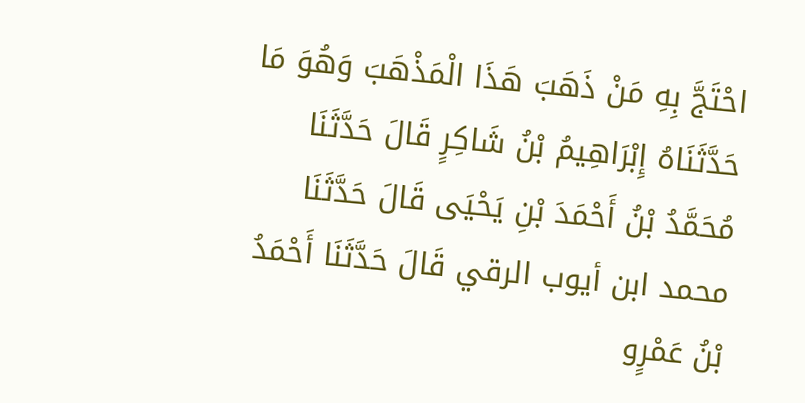احْتَجَّ بِهِ مَنْ ذَهَبَ هَذَا الْمَذْهَبَ وَهُوَ مَا حَدَّثَنَاهُ إِبْرَاهِيمُ بْنُ شَاكِرٍ قَالَ حَدَّثَنَا مُحَمَّدُ بْنُ أَحْمَدَ بْنِ يَحْيَى قَالَ حَدَّثَنَا محمد ابن أيوب الرقي قَالَ حَدَّثَنَا أَحْمَدُ بْنُ عَمْرٍو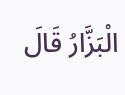الْبَزَّارُ قَالَ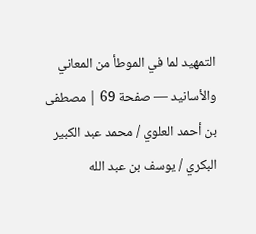التمهيد لما في الموطأ من المعاني والأسانيد — صفحة 69 | مصطفى بن أحمد العلوي / محمد عبد الكبير البكري / يوسف بن عبد الله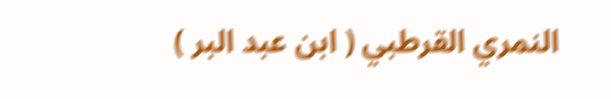النمري القرطبي ( ابن عبد البر )